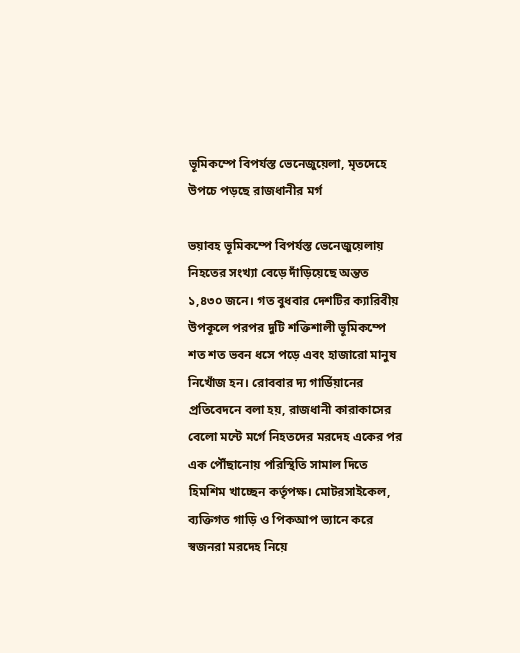ভূমিকম্পে বিপর্যস্ত ভেনেজুয়েলা, মৃতদেহে উপচে পড়ছে রাজধানীর মর্গ

ভয়াবহ ভূমিকম্পে বিপর্যস্ত ভেনেজুয়েলায় নিহতের সংখ্যা বেড়ে দাঁড়িয়েছে অন্তত ১,৪৩০ জনে। গত বুধবার দেশটির ক্যারিবীয় উপকূলে পরপর দুটি শক্তিশালী ভূমিকম্পে শত শত ভবন ধসে পড়ে এবং হাজারো মানুষ নিখোঁজ হন। রোববার দ্য গার্ডিয়ানের প্রতিবেদনে বলা হয়, রাজধানী কারাকাসের বেলো মন্টে মর্গে নিহতদের মরদেহ একের পর এক পৌঁছানোয় পরিস্থিতি সামাল দিতে হিমশিম খাচ্ছেন কর্তৃপক্ষ। মোটরসাইকেল, ব্যক্তিগত গাড়ি ও পিকআপ ভ্যানে করে স্বজনরা মরদেহ নিয়ে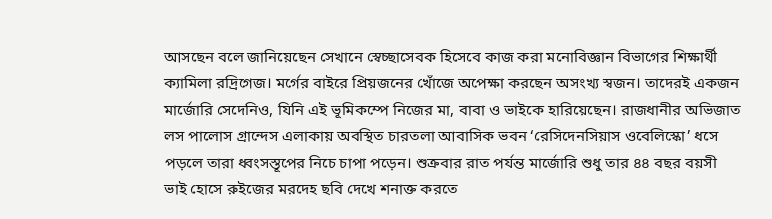আসছেন বলে জানিয়েছেন সেখানে স্বেচ্ছাসেবক হিসেবে কাজ করা মনোবিজ্ঞান বিভাগের শিক্ষার্থী ক্যামিলা রদ্রিগেজ। মর্গের বাইরে প্রিয়জনের খোঁজে অপেক্ষা করছেন অসংখ্য স্বজন। তাদেরই একজন মার্জোরি সেদেনিও, যিনি এই ভূমিকম্পে নিজের মা, বাবা ও ভাইকে হারিয়েছেন। রাজধানীর অভিজাত লস পালোস গ্রান্দেস এলাকায় অবস্থিত চারতলা আবাসিক ভবন ‘রেসিদেনসিয়াস ওবেলিস্কো’ ধসে পড়লে তারা ধ্বংসস্তূপের নিচে চাপা পড়েন। শুক্রবার রাত পর্যন্ত মার্জোরি শুধু তার ৪৪ বছর বয়সী ভাই হোসে রুইজের মরদেহ ছবি দেখে শনাক্ত করতে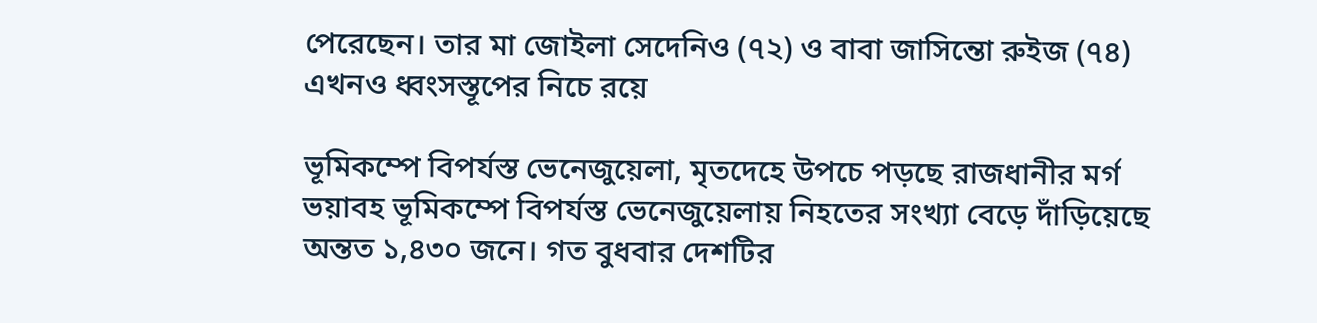পেরেছেন। তার মা জোইলা সেদেনিও (৭২) ও বাবা জাসিন্তো রুইজ (৭৪) এখনও ধ্বংসস্তূপের নিচে রয়ে

ভূমিকম্পে বিপর্যস্ত ভেনেজুয়েলা, মৃতদেহে উপচে পড়ছে রাজধানীর মর্গ
ভয়াবহ ভূমিকম্পে বিপর্যস্ত ভেনেজুয়েলায় নিহতের সংখ্যা বেড়ে দাঁড়িয়েছে অন্তত ১,৪৩০ জনে। গত বুধবার দেশটির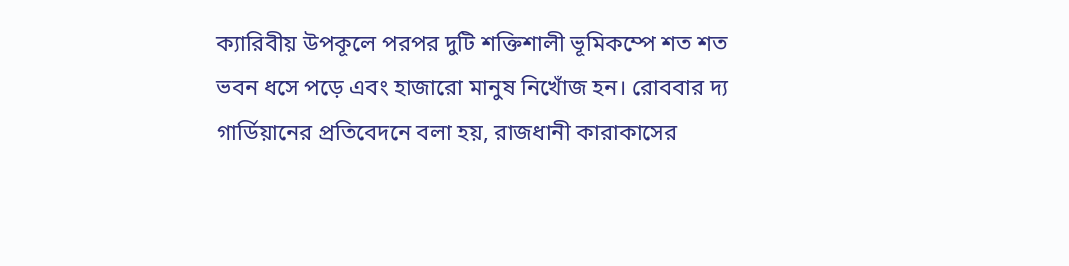ক্যারিবীয় উপকূলে পরপর দুটি শক্তিশালী ভূমিকম্পে শত শত ভবন ধসে পড়ে এবং হাজারো মানুষ নিখোঁজ হন। রোববার দ্য গার্ডিয়ানের প্রতিবেদনে বলা হয়, রাজধানী কারাকাসের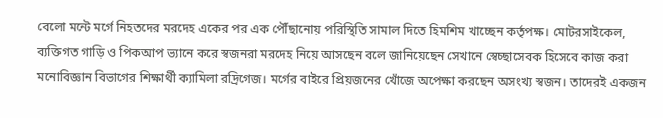বেলো মন্টে মর্গে নিহতদের মরদেহ একের পর এক পৌঁছানোয় পরিস্থিতি সামাল দিতে হিমশিম খাচ্ছেন কর্তৃপক্ষ। মোটরসাইকেল, ব্যক্তিগত গাড়ি ও পিকআপ ভ্যানে করে স্বজনরা মরদেহ নিয়ে আসছেন বলে জানিয়েছেন সেখানে স্বেচ্ছাসেবক হিসেবে কাজ করা মনোবিজ্ঞান বিভাগের শিক্ষার্থী ক্যামিলা রদ্রিগেজ। মর্গের বাইরে প্রিয়জনের খোঁজে অপেক্ষা করছেন অসংখ্য স্বজন। তাদেরই একজন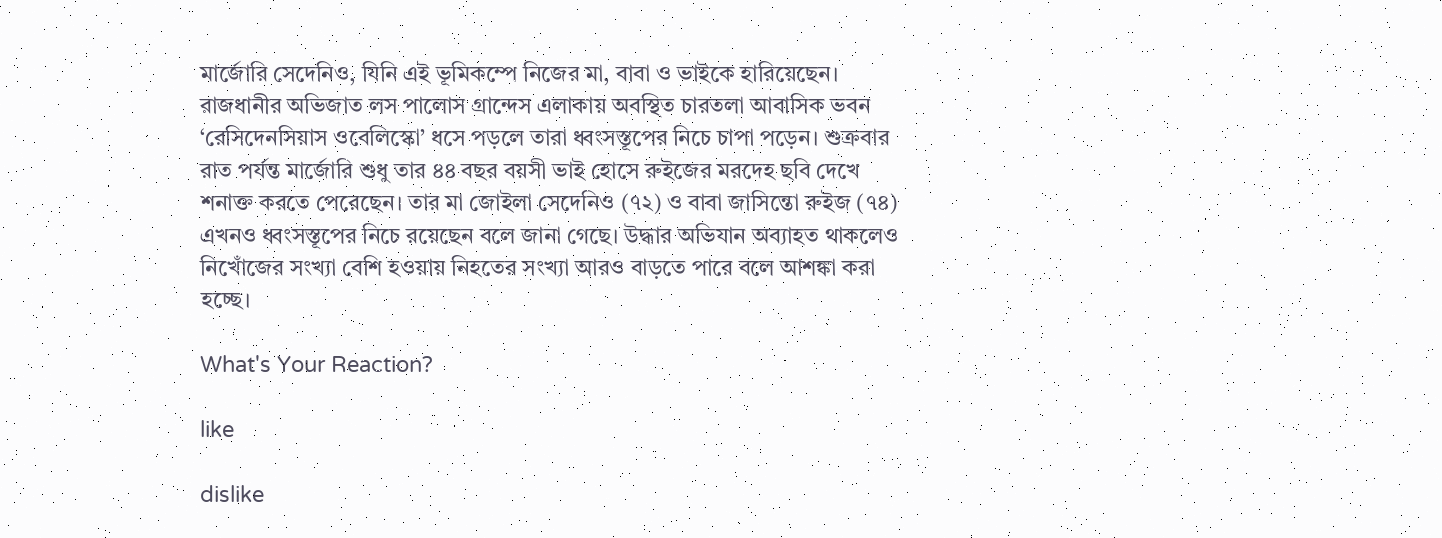মার্জোরি সেদেনিও, যিনি এই ভূমিকম্পে নিজের মা, বাবা ও ভাইকে হারিয়েছেন। রাজধানীর অভিজাত লস পালোস গ্রান্দেস এলাকায় অবস্থিত চারতলা আবাসিক ভবন ‘রেসিদেনসিয়াস ওবেলিস্কো’ ধসে পড়লে তারা ধ্বংসস্তূপের নিচে চাপা পড়েন। শুক্রবার রাত পর্যন্ত মার্জোরি শুধু তার ৪৪ বছর বয়সী ভাই হোসে রুইজের মরদেহ ছবি দেখে শনাক্ত করতে পেরেছেন। তার মা জোইলা সেদেনিও (৭২) ও বাবা জাসিন্তো রুইজ (৭৪) এখনও ধ্বংসস্তূপের নিচে রয়েছেন বলে জানা গেছে। উদ্ধার অভিযান অব্যাহত থাকলেও নিখোঁজের সংখ্যা বেশি হওয়ায় নিহতের সংখ্যা আরও বাড়তে পারে বলে আশঙ্কা করা হচ্ছে।

What's Your Reaction?

like

dislike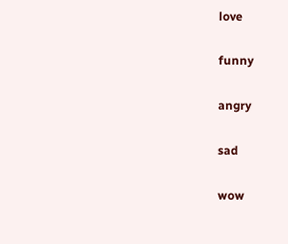love

funny

angry

sad

wow